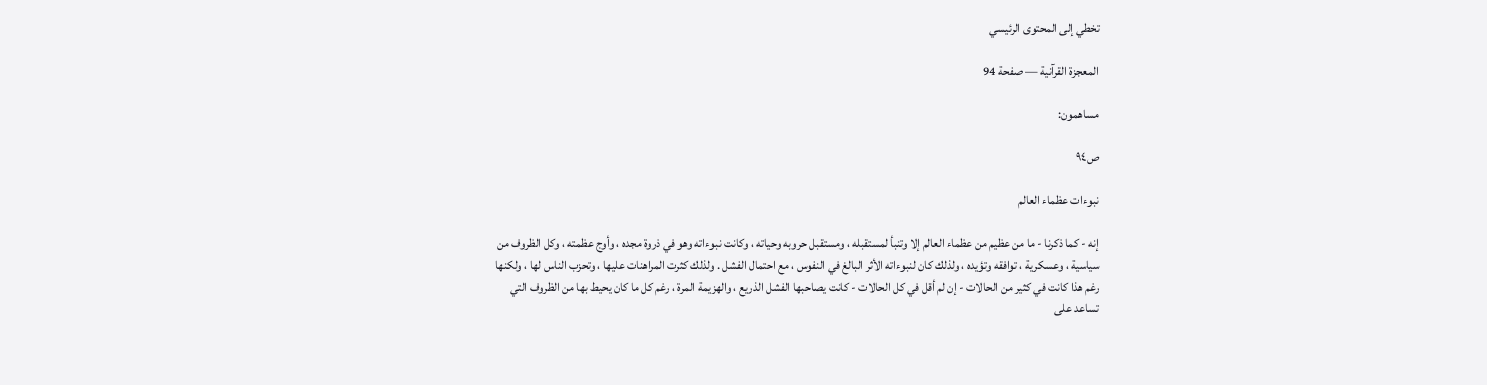تخطي إلى المحتوى الرئيسي

المعجزة القرآنية — صفحة 94

مساهمون:

ص٩٤

نبوءات عظماء العالم

إنه - كما ذكرنا - ما من عظيم من عظماء العالم إلا وتنبأ لمستقبله ، ومستقبل حروبه وحياته ، وكانت نبوءاته وهو في ذروة مجده ، وأوج عظمته ، وكل الظروف من سياسية ، وعسكرية ، توافقه وتؤيده ، ولذلك كان لنبوءاته الأثر البالغ في النفوس ، مع احتمال الفشل . ولذلك كثرت المراهنات عليها ، وتحزب الناس لها ، ولكنها رغم هذا كانت في كثير من الحالات - إن لم أقل في كل الحالات - كانت يصاحبها الفشل الذريع ، والهزيمة المرة ، رغم كل ما كان يحيط بها من الظروف التي تساعد على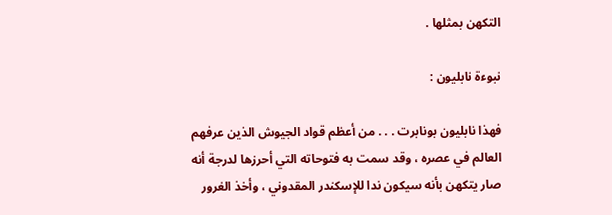التكهن بمثلها .

نبوءة نابليون :

فهذا نابليون بونابرت . . . من أعظم قواد الجيوش الذين عرفهم العالم في عصره ، وقد سمت به فتوحاته التي أحرزها لدرجة أنه صار يتكهن بأنه سيكون ندا للإسكندر المقدوني ، وأخذ الغرور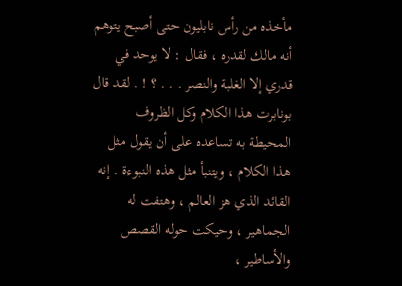مأخذه من رأس نابليون حتى أصبح يتوهم أنه مالك لقدره ، فقال : لا يوحد في قدري إلا الغلبة والنصر . . . ؟ ! . لقد قال بونابرت هذا الكلام وكل الظروف المحيطة به تساعده على أن يقول مثل هذا الكلام ، ويتنبأ مثل هذه النبوءة . إنه القائد الذي هز العالم ، وهتفت له الجماهير ، وحيكت حوله القصص والأساطير ،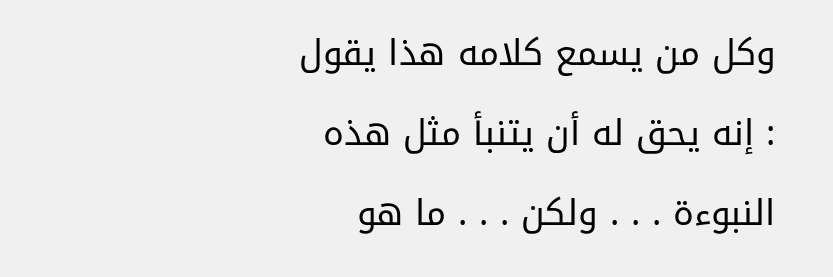وكل من يسمع كلامه هذا يقول : إنه يحق له أن يتنبأ مثل هذه النبوءة . . . ولكن . . . ما هو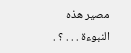مصير هذه النبوءة . . . ؟ .